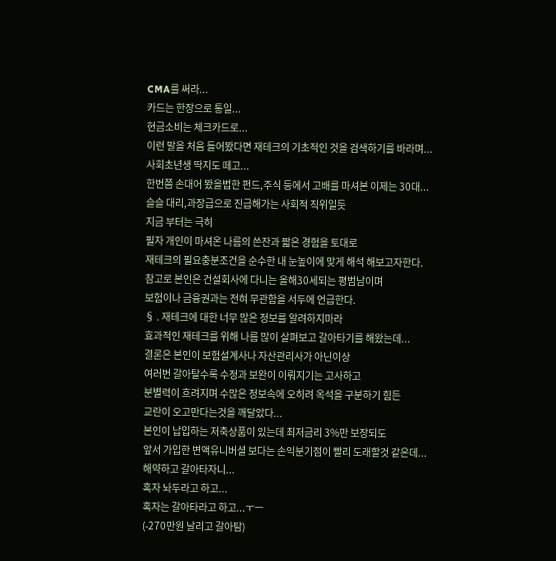CMA를 써라...
카드는 한장으로 통일...
현금소비는 체크카드로...
이런 말을 처음 들어봤다면 재테크의 기초적인 것을 검색하기를 바라며...
사회초년생 딱지도 떼고...
한번쯤 손대어 봤을법한 펀드,주식 등에서 고배를 마셔본 이제는 30대...
슬슬 대리,과장급으로 진급해가는 사회적 직위일듯
지금 부터는 극히
필자 개인이 마셔온 나름의 쓴잔과 짧은 경험을 토대로
재테크의 필요충분조건을 순수한 내 눈높이에 맞게 해석 해보고자한다.
참고로 본인은 건설회사에 다니는 올해30세되는 평범남이며
보험이나 금융권과는 전혀 무관함을 서두에 언급한다.
§ . 재테크에 대한 너무 많은 정보를 알려하지마라
효과적인 재테크를 위해 나름 많이 살펴보고 갈아타기를 해왔는데...
결론은 본인이 보험설계사나 자산관리사가 아닌이상
여러번 갈아탈수록 수정과 보완이 이뤄지기는 고사하고
분별력이 흐려지며 수많은 정보속에 오히려 옥석을 구분하기 힘든
교란이 오고만다는것을 깨달았다...
본인이 납입하는 저축상품이 있는데 최저금리 3%만 보장되도
앞서 가입한 변액유니버셜 보다는 손익분기점이 빨리 도래할것 같은데...
해약하고 갈아타자니...
혹자 놔두라고 하고...
혹자는 갈아타라고 하고...ㅜㅡ
(-270만원 날리고 갈아탐)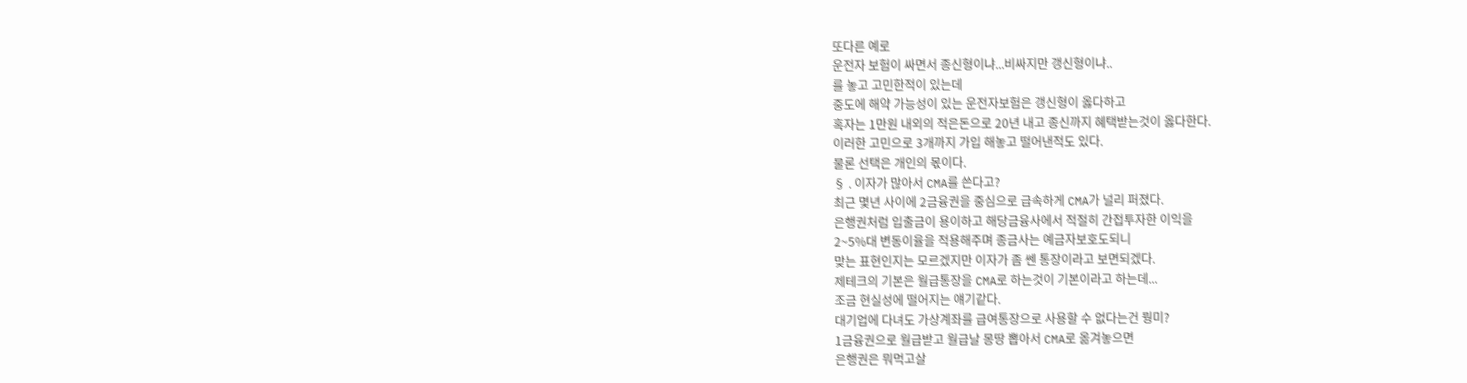또다른 예로
운전자 보험이 싸면서 종신형이냐...비싸지만 갱신형이냐..
를 놓고 고민한적이 있는데
중도에 해약 가능성이 있는 운전자보험은 갱신형이 옳다하고
혹자는 1만원 내외의 적은돈으로 20년 내고 종신까지 혜택받는것이 옳다한다.
이러한 고민으로 3개까지 가입 해놓고 떨어낸적도 있다.
물론 선택은 개인의 몫이다.
§ . 이자가 많아서 CMA를 쓴다고?
최근 몇년 사이에 2금융권을 중심으로 급속하게 CMA가 널리 퍼졌다.
은행권처럼 입출금이 용이하고 해당금융사에서 적절히 간접투자한 이익을
2~5%대 변동이율을 적용해주며 종금사는 예금자보호도되니
맞는 표현인지는 모르겠지만 이자가 좀 쎈 통장이라고 보면되겠다.
제테크의 기본은 월급통장을 CMA로 하는것이 기본이라고 하는데...
조금 현실성에 떨어지는 얘기같다.
대기업에 다녀도 가상계좌를 급여통장으로 사용할 수 없다는건 뭥미?
1금융권으로 월급받고 월급날 몽땅 뽑아서 CMA로 옮겨놓으면
은행권은 뭐먹고살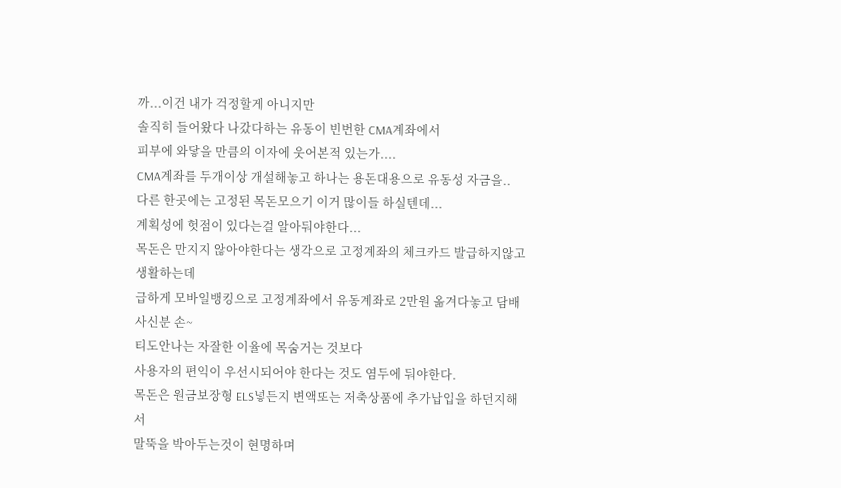까...이건 내가 걱정할게 아니지만
솔직히 들어왔다 나갔다하는 유동이 빈번한 CMA계좌에서
피부에 와닿을 만큼의 이자에 웃어본적 있는가....
CMA계좌를 두개이상 개설해놓고 하나는 용돈대용으로 유동성 자금을..
다른 한곳에는 고정된 목돈모으기 이거 많이들 하실텐데...
계획성에 헛점이 있다는걸 알아둬야한다...
목돈은 만지지 않아야한다는 생각으로 고정계좌의 체크카드 발급하지않고
생활하는데
급하게 모바일뱅킹으로 고정계좌에서 유동계좌로 2만원 옮겨다놓고 담배사신분 손~
티도안나는 자잘한 이율에 목숨거는 것보다
사용자의 편익이 우선시되어야 한다는 것도 염두에 둬야한다.
목돈은 원금보장형 ELS넣든지 변액또는 저축상품에 추가납입을 하던지해서
말뚝을 박아두는것이 현명하며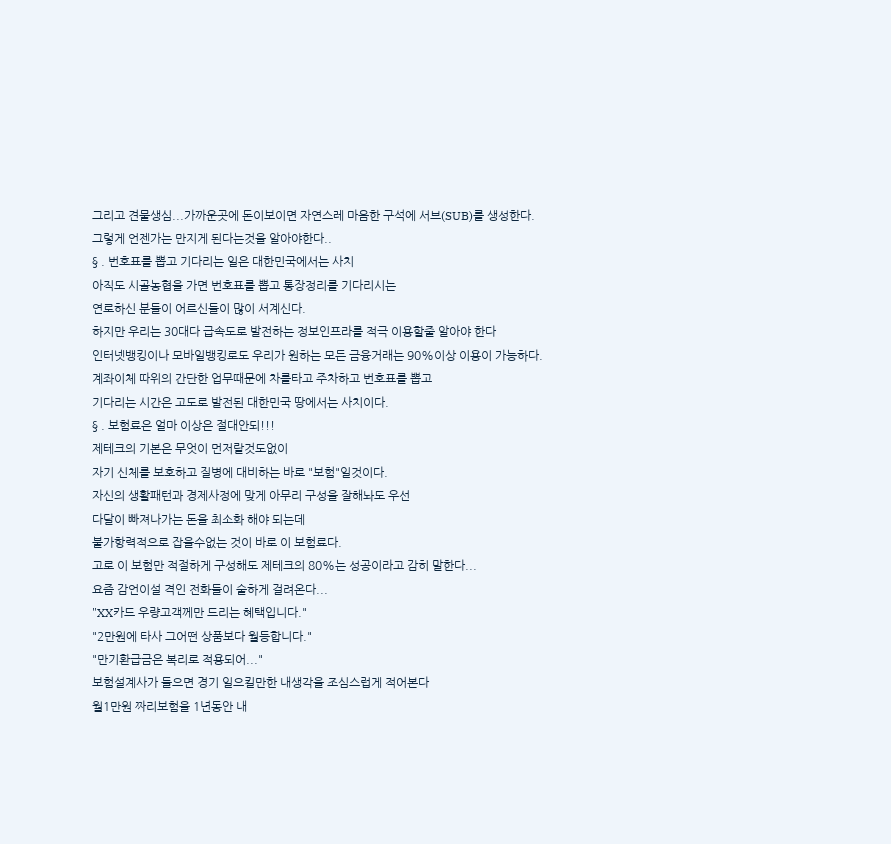그리고 견물생심...가까운곳에 돈이보이면 자연스레 마음한 구석에 서브(SUB)를 생성한다.
그렇게 언젠가는 만지게 된다는것을 알아야한다..
§ . 번호표를 뽑고 기다리는 일은 대한민국에서는 사치
아직도 시골농협을 가면 번호표를 뽑고 통장정리를 기다리시는
연로하신 분들이 어르신들이 많이 서계신다.
하지만 우리는 30대다 급속도로 발전하는 정보인프라를 적극 이용할줄 알아야 한다
인터넷뱅킹이나 모바일뱅킹로도 우리가 원하는 모든 금융거래는 90%이상 이용이 가능하다.
계좌이체 따위의 간단한 업무때문에 차를타고 주차하고 번호표를 뽑고
기다리는 시간은 고도로 발전된 대한민국 땅에서는 사치이다.
§ . 보험료은 얼마 이상은 절대안되!!!
제테크의 기본은 무엇이 먼저랄것도없이
자기 신체를 보호하고 질병에 대비하는 바로 "보험"일것이다.
자신의 생활패턴과 경제사정에 맞게 아무리 구성을 잘해놔도 우선
다달이 빠져나가는 돈을 최소화 해야 되는데
불가항력적으로 잡을수없는 것이 바로 이 보험료다.
고로 이 보험만 적절하게 구성해도 제테크의 80%는 성공이라고 감히 말한다...
요즘 감언이설 격인 전화들이 숱하게 걸려온다...
"XX카드 우량고객께만 드리는 혜택입니다."
"2만원에 타사 그어떤 상품보다 월등합니다."
"만기환급금은 복리로 적용되어..."
보험설계사가 들으면 경기 일으킬만한 내생각을 조심스럽게 적어본다
월1만원 짜리보험을 1년동안 내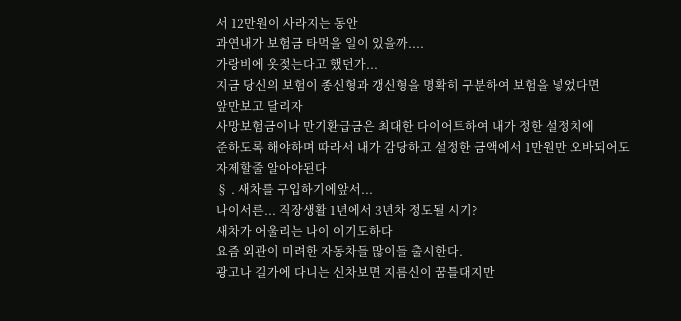서 12만원이 사라지는 동안
과연내가 보험금 타먹을 일이 있을까....
가랑비에 옷젖는다고 했던가...
지금 당신의 보험이 종신형과 갱신형을 명확히 구분하여 보험을 넣었다면
앞만보고 달리자
사망보험금이나 만기환급금은 최대한 다이어트하여 내가 정한 설정치에
준하도록 해야하며 따라서 내가 감당하고 설정한 금액에서 1만원만 오바되어도
자제할줄 알아야된다
§ . 새차를 구입하기에앞서...
나이서른... 직장생활 1년에서 3년차 정도될 시기?
새차가 어울리는 나이 이기도하다
요즘 외관이 미려한 자동차들 많이들 출시한다.
광고나 길가에 다니는 신차보면 지름신이 꿈틀대지만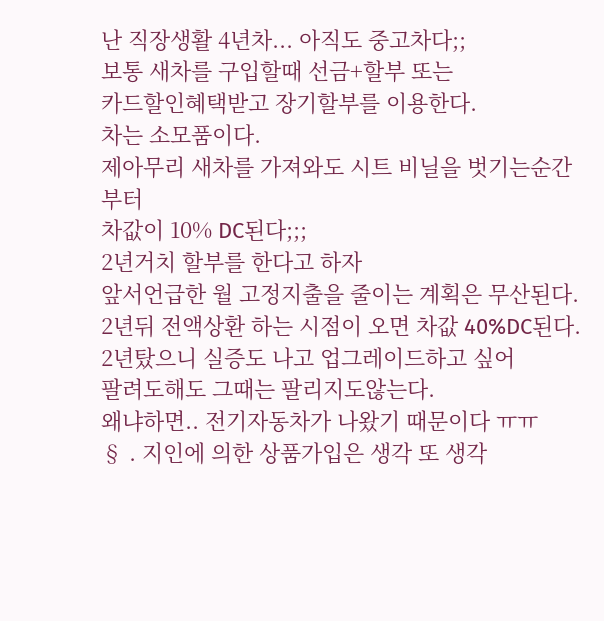난 직장생활 4년차... 아직도 중고차다;;
보통 새차를 구입할때 선금+할부 또는
카드할인혜택받고 장기할부를 이용한다.
차는 소모품이다.
제아무리 새차를 가져와도 시트 비닐을 벗기는순간부터
차값이 10% DC된다;;;
2년거치 할부를 한다고 하자
앞서언급한 월 고정지출을 줄이는 계획은 무산된다.
2년뒤 전액상환 하는 시점이 오면 차값 40%DC된다.
2년탔으니 실증도 나고 업그레이드하고 싶어
팔려도해도 그때는 팔리지도않는다.
왜냐하면.. 전기자동차가 나왔기 때문이다 ㅠㅠ
§ . 지인에 의한 상품가입은 생각 또 생각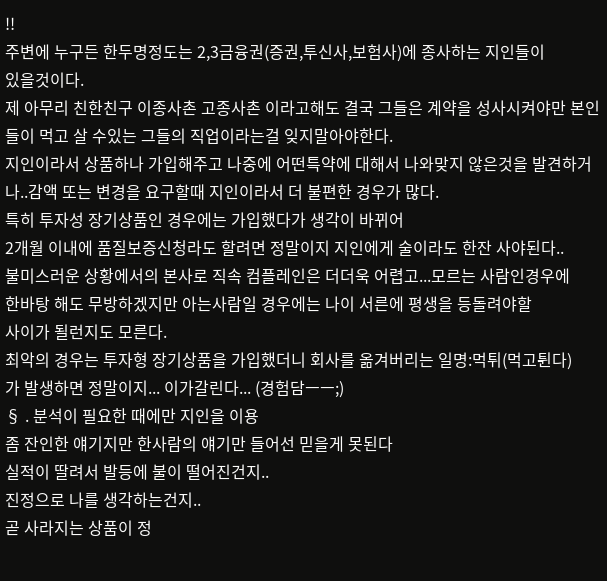!!
주변에 누구든 한두명정도는 2,3금융권(증권,투신사,보험사)에 종사하는 지인들이
있을것이다.
제 아무리 친한친구 이종사촌 고종사촌 이라고해도 결국 그들은 계약을 성사시켜야만 본인들이 먹고 살 수있는 그들의 직업이라는걸 잊지말아야한다.
지인이라서 상품하나 가입해주고 나중에 어떤특약에 대해서 나와맞지 않은것을 발견하거나..감액 또는 변경을 요구할때 지인이라서 더 불편한 경우가 많다.
특히 투자성 장기상품인 경우에는 가입했다가 생각이 바뀌어
2개월 이내에 품질보증신청라도 할려면 정말이지 지인에게 술이라도 한잔 사야된다..
불미스러운 상황에서의 본사로 직속 컴플레인은 더더욱 어렵고...모르는 사람인경우에
한바탕 해도 무방하겠지만 아는사람일 경우에는 나이 서른에 평생을 등돌려야할
사이가 될런지도 모른다.
최악의 경우는 투자형 장기상품을 가입했더니 회사를 옮겨버리는 일명:먹튀(먹고튄다)
가 발생하면 정말이지... 이가갈린다... (경험담ㅡㅡ;)
§ . 분석이 필요한 때에만 지인을 이용
좀 잔인한 얘기지만 한사람의 얘기만 들어선 믿을게 못된다
실적이 딸려서 발등에 불이 떨어진건지..
진정으로 나를 생각하는건지..
곧 사라지는 상품이 정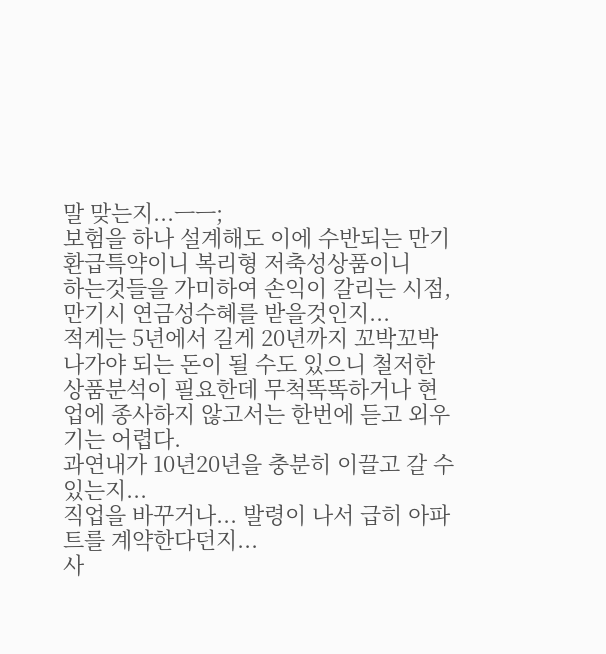말 맞는지...ㅡㅡ;
보험을 하나 설계해도 이에 수반되는 만기환급특약이니 복리형 저축성상품이니
하는것들을 가미하여 손익이 갈리는 시점, 만기시 연금성수혜를 받을것인지...
적게는 5년에서 길게 20년까지 꼬박꼬박 나가야 되는 돈이 될 수도 있으니 철저한 상품분석이 필요한데 무척똑똑하거나 현업에 종사하지 않고서는 한번에 듣고 외우기는 어렵다.
과연내가 10년20년을 충분히 이끌고 갈 수 있는지...
직업을 바꾸거나... 발령이 나서 급히 아파트를 계약한다던지...
사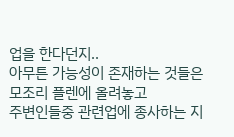업을 한다던지..
아무튼 가능성이 존재하는 것들은 모조리 플렌에 올려놓고
주변인들중 관련업에 종사하는 지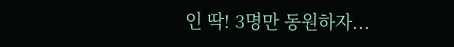인 딱! 3명만 동원하자...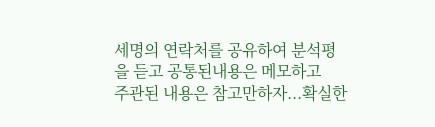세명의 연락처를 공유하여 분석평을 듣고 공통된내용은 메모하고
주관된 내용은 참고만하자...확실한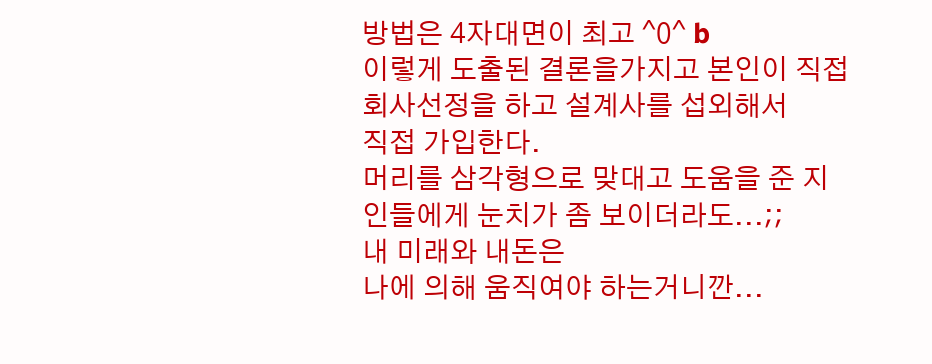방법은 4자대면이 최고 ^0^ b
이렇게 도출된 결론을가지고 본인이 직접 회사선정을 하고 설계사를 섭외해서
직접 가입한다.
머리를 삼각형으로 맞대고 도움을 준 지인들에게 눈치가 좀 보이더라도...;;
내 미래와 내돈은
나에 의해 움직여야 하는거니깐...